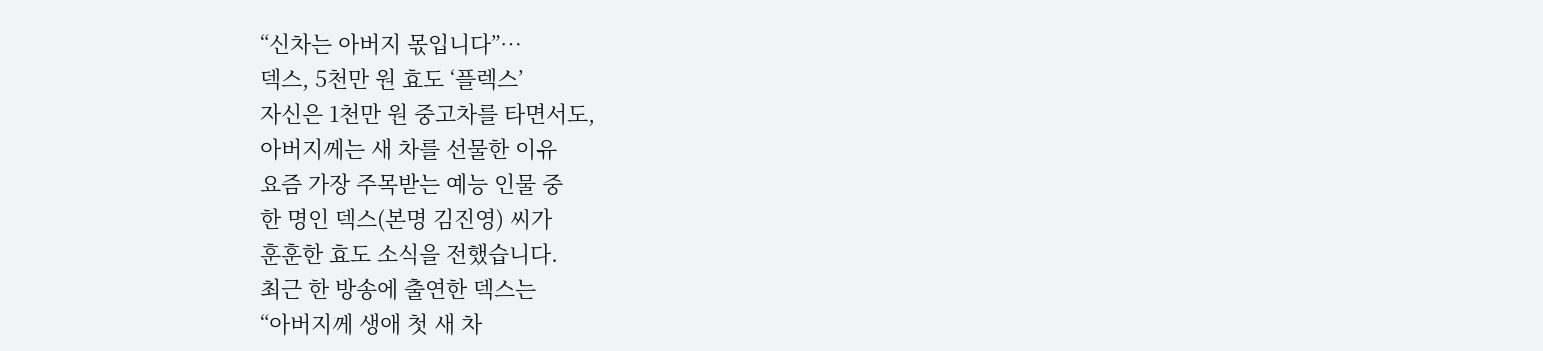“신차는 아버지 몫입니다”…
덱스, 5천만 원 효도 ‘플렉스’
자신은 1천만 원 중고차를 타면서도,
아버지께는 새 차를 선물한 이유
요즘 가장 주목받는 예능 인물 중
한 명인 덱스(본명 김진영) 씨가
훈훈한 효도 소식을 전했습니다.
최근 한 방송에 출연한 덱스는
“아버지께 생애 첫 새 차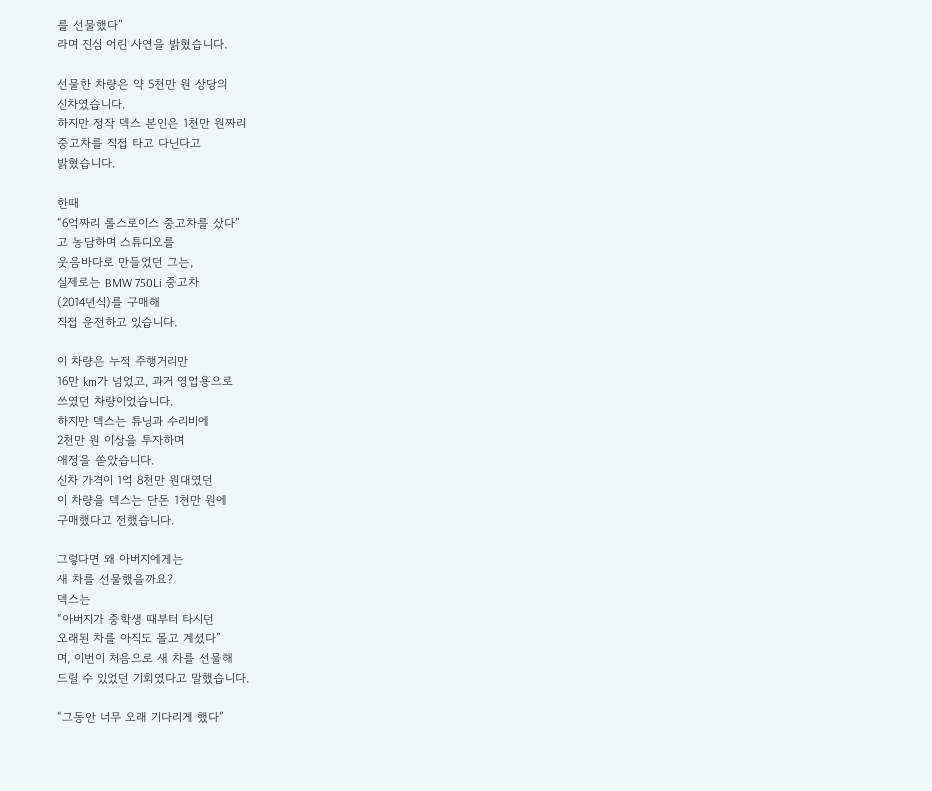를 선물했다”
라며 진심 어린 사연을 밝혔습니다.

선물한 차량은 약 5천만 원 상당의
신차였습니다.
하지만 정작 덱스 본인은 1천만 원짜리
중고차를 직접 타고 다닌다고
밝혔습니다.

한때
“6억짜리 롤스로이스 중고차를 샀다”
고 농담하며 스튜디오를
웃음바다로 만들었던 그는,
실제로는 BMW 750Li 중고차
(2014년식)를 구매해
직접 운전하고 있습니다.

이 차량은 누적 주행거리만
16만 km가 넘었고, 과거 영업용으로
쓰였던 차량이었습니다.
하지만 덱스는 튜닝과 수리비에
2천만 원 이상을 투자하며
애정을 쏟았습니다.
신차 가격이 1억 8천만 원대였던
이 차량을 덱스는 단돈 1천만 원에
구매했다고 전했습니다.

그렇다면 왜 아버지에게는
새 차를 선물했을까요?
덱스는
“아버지가 중학생 때부터 타시던
오래된 차를 아직도 몰고 계셨다”
며, 이번이 처음으로 새 차를 선물해
드릴 수 있었던 기회였다고 말했습니다.

“그동안 너무 오래 기다리게 했다”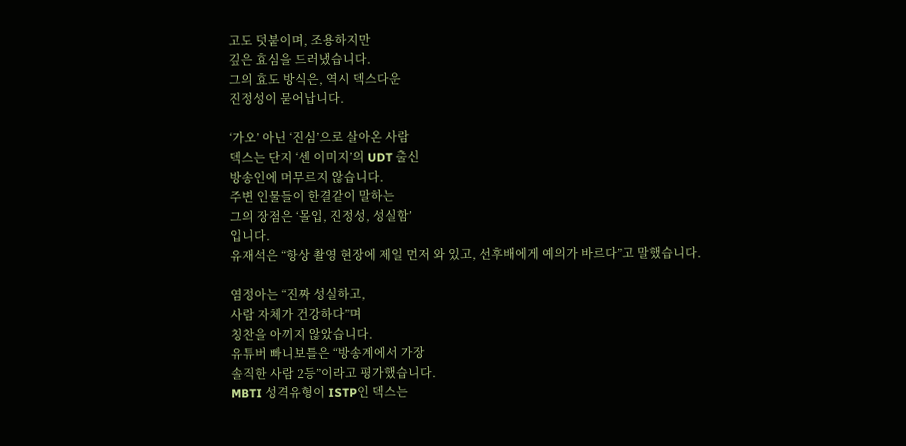고도 덧붙이며, 조용하지만
깊은 효심을 드러냈습니다.
그의 효도 방식은, 역시 덱스다운
진정성이 묻어납니다.

‘가오’ 아닌 ‘진심’으로 살아온 사람
덱스는 단지 ‘센 이미지’의 UDT 출신
방송인에 머무르지 않습니다.
주변 인물들이 한결같이 말하는
그의 장점은 ‘몰입, 진정성, 성실함’
입니다.
유재석은 “항상 촬영 현장에 제일 먼저 와 있고, 선후배에게 예의가 바르다”고 말했습니다.

염정아는 “진짜 성실하고,
사람 자체가 건강하다”며
칭찬을 아끼지 않았습니다.
유튜버 빠니보틀은 “방송계에서 가장
솔직한 사람 2등”이라고 평가했습니다.
MBTI 성격유형이 ISTP인 덱스는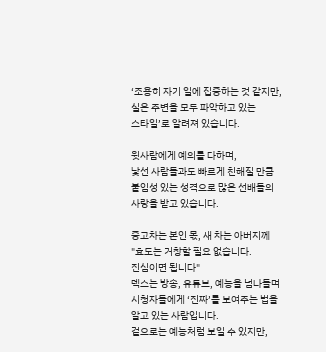‘조용히 자기 일에 집중하는 것 같지만,
실은 주변을 모두 파악하고 있는
스타일’로 알려져 있습니다.

윗사람에게 예의를 다하며,
낯선 사람들과도 빠르게 친해질 만큼
붙임성 있는 성격으로 많은 선배들의
사랑을 받고 있습니다.

중고차는 본인 몫, 새 차는 아버지께
"효도는 거창할 필요 없습니다.
진심이면 됩니다"
덱스는 방송, 유튜브, 예능을 넘나들며
시청자들에게 ‘진짜’를 보여주는 법을
알고 있는 사람입니다.
겉으로는 예능처럼 보일 수 있지만,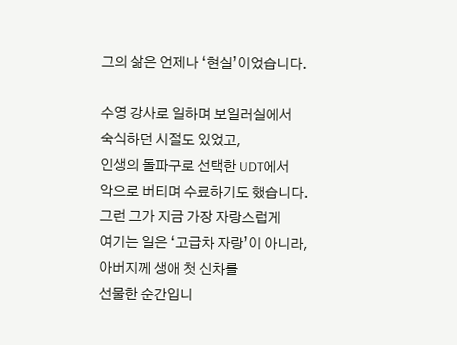그의 삶은 언제나 ‘현실’이었습니다.

수영 강사로 일하며 보일러실에서
숙식하던 시절도 있었고,
인생의 돌파구로 선택한 UDT에서
악으로 버티며 수료하기도 했습니다.
그런 그가 지금 가장 자랑스럽게
여기는 일은 ‘고급차 자랑’이 아니라,
아버지께 생애 첫 신차를
선물한 순간입니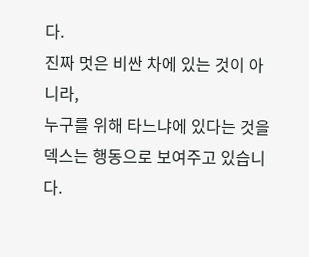다.
진짜 멋은 비싼 차에 있는 것이 아니라,
누구를 위해 타느냐에 있다는 것을
덱스는 행동으로 보여주고 있습니다.